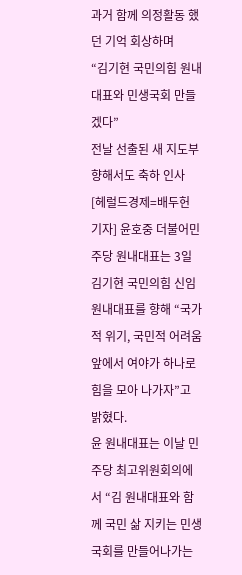과거 함께 의정활동 했던 기억 회상하며
“김기현 국민의힘 원내대표와 민생국회 만들겠다”
전날 선출된 새 지도부 향해서도 축하 인사
[헤럴드경제=배두헌 기자] 윤호중 더불어민주당 원내대표는 3일 김기현 국민의힘 신임 원내대표를 향해 “국가적 위기, 국민적 어려움 앞에서 여야가 하나로 힘을 모아 나가자”고 밝혔다.
윤 원내대표는 이날 민주당 최고위원회의에서 “김 원내대표와 함께 국민 삶 지키는 민생국회를 만들어나가는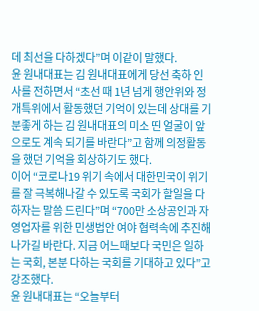데 최선을 다하겠다”며 이같이 말했다.
윤 원내대표는 김 원내대표에게 당선 축하 인사를 전하면서 “초선 때 1년 넘게 행안위와 정개특위에서 활동했던 기억이 있는데 상대를 기분좋게 하는 김 원내대표의 미소 띤 얼굴이 앞으로도 계속 되기를 바란다”고 함께 의정활동을 했던 기억을 회상하기도 했다.
이어 “코로나19 위기 속에서 대한민국이 위기를 잘 극복해나갈 수 있도록 국회가 할일을 다 하자는 말씀 드린다”며 “700만 소상공인과 자영업자를 위한 민생법안 여야 협력속에 추진해나가길 바란다. 지금 어느때보다 국민은 일하는 국회, 본분 다하는 국회를 기대하고 있다”고 강조했다.
윤 원내대표는 “오늘부터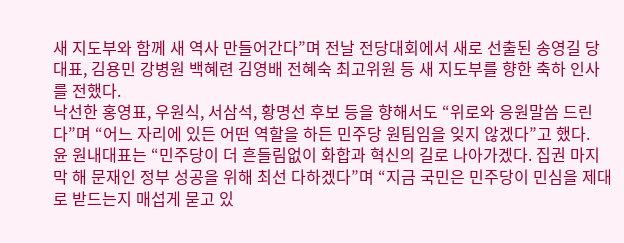새 지도부와 함께 새 역사 만들어간다”며 전날 전당대회에서 새로 선출된 송영길 당 대표, 김용민 강병원 백혜련 김영배 전혜숙 최고위원 등 새 지도부를 향한 축하 인사를 전했다.
낙선한 홍영표, 우원식, 서삼석, 황명선 후보 등을 향해서도 “위로와 응원말씀 드린다”며 “어느 자리에 있든 어떤 역할을 하든 민주당 원팀임을 잊지 않겠다”고 했다.
윤 원내대표는 “민주당이 더 흔들림없이 화합과 혁신의 길로 나아가겠다. 집권 마지막 해 문재인 정부 성공을 위해 최선 다하겠다”며 “지금 국민은 민주당이 민심을 제대로 받드는지 매섭게 묻고 있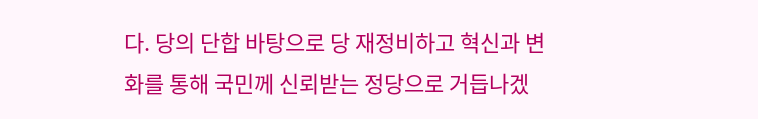다. 당의 단합 바탕으로 당 재정비하고 혁신과 변화를 통해 국민께 신뢰받는 정당으로 거듭나겠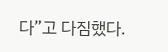다”고 다짐했다.